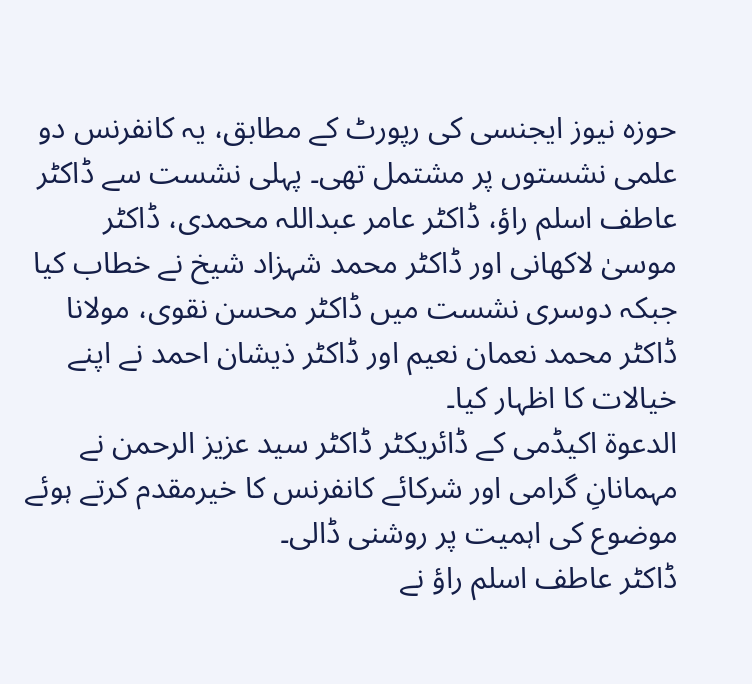حوزہ نیوز ایجنسی کی رپورٹ کے مطابق، یہ کانفرنس دو علمی نشستوں پر مشتمل تھی۔ پہلی نشست سے ڈاکٹر عاطف اسلم راؤ، ڈاکٹر عامر عبداللہ محمدی، ڈاکٹر موسیٰ لاکھانی اور ڈاکٹر محمد شہزاد شیخ نے خطاب کیا جبکہ دوسری نشست میں ڈاکٹر محسن نقوی، مولانا ڈاکٹر محمد نعمان نعیم اور ڈاکٹر ذیشان احمد نے اپنے خیالات کا اظہار کیا۔
الدعوۃ اکیڈمی کے ڈائریکٹر ڈاکٹر سید عزیز الرحمن نے مہمانانِ گرامی اور شرکائے کانفرنس کا خیرمقدم کرتے ہوئے موضوع کی اہمیت پر روشنی ڈالی۔
ڈاکٹر عاطف اسلم راؤ نے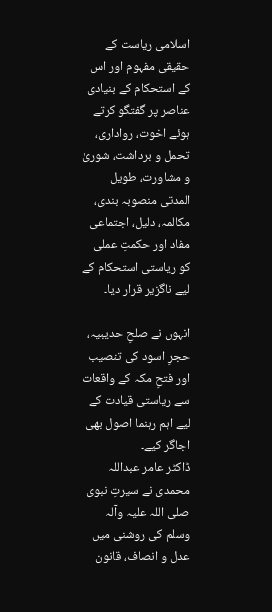اسلامی ریاست کے حقیقی مفہوم اور اس کے استحکام کے بنیادی عناصر پر گفتگو کرتے ہوئے اخوت، رواداری، تحمل و برداشت، شوریٰ و مشاورت، طویل المدتی منصوبہ بندی، مکالمہ، دلیل، اجتماعی مفاد اور حکمتِ عملی کو ریاستی استحکام کے لیے ناگزیر قرار دیا۔

انہوں نے صلحِ حدیبیہ، حجرِ اسود کی تنصیب اور فتحِ مکہ کے واقعات سے ریاستی قیادت کے لیے اہم رہنما اصول بھی اجاگر کیے۔
ڈاکٹر عامر عبداللہ محمدی نے سیرتِ نبوی صلی اللہ علیہ وآلہ وسلم کی روشنی میں عدل و انصاف، قانون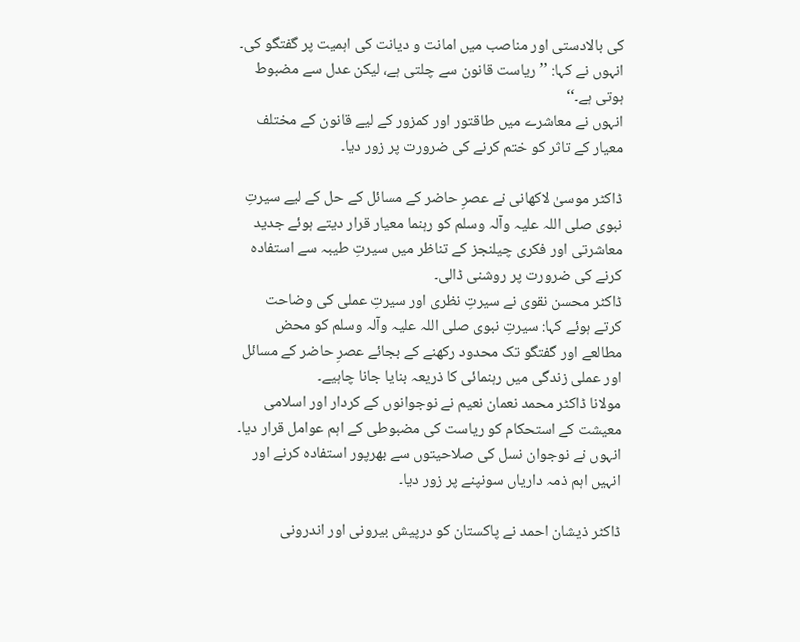کی بالادستی اور مناصب میں امانت و دیانت کی اہمیت پر گفتگو کی۔ انہوں نے کہا: ’’ریاست قانون سے چلتی ہے، لیکن عدل سے مضبوط ہوتی ہے۔‘‘
انہوں نے معاشرے میں طاقتور اور کمزور کے لیے قانون کے مختلف معیار کے تاثر کو ختم کرنے کی ضرورت پر زور دیا۔

ڈاکٹر موسیٰ لاکھانی نے عصرِ حاضر کے مسائل کے حل کے لیے سیرتِ نبوی صلی اللہ علیہ وآلہ وسلم کو رہنما معیار قرار دیتے ہوئے جدید معاشرتی اور فکری چیلنجز کے تناظر میں سیرتِ طیبہ سے استفادہ کرنے کی ضرورت پر روشنی ڈالی۔
ڈاکٹر محسن نقوی نے سیرتِ نظری اور سیرتِ عملی کی وضاحت کرتے ہوئے کہا: سیرتِ نبوی صلی اللہ علیہ وآلہ وسلم کو محض مطالعے اور گفتگو تک محدود رکھنے کے بجائے عصرِ حاضر کے مسائل اور عملی زندگی میں رہنمائی کا ذریعہ بنایا جانا چاہیے۔
مولانا ڈاکٹر محمد نعمان نعیم نے نوجوانوں کے کردار اور اسلامی معیشت کے استحکام کو ریاست کی مضبوطی کے اہم عوامل قرار دیا۔ انہوں نے نوجوان نسل کی صلاحیتوں سے بھرپور استفادہ کرنے اور انہیں اہم ذمہ داریاں سونپنے پر زور دیا۔

ڈاکٹر ذیشان احمد نے پاکستان کو درپیش بیرونی اور اندرونی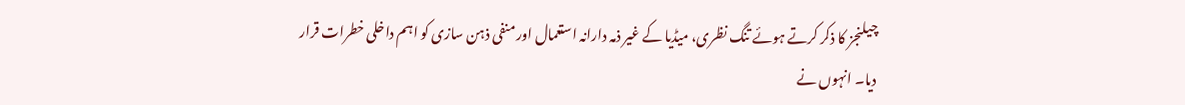چیلنجز کا ذکر کرتے ہوئے تنگ نظری، میڈیا کے غیر ذمہ دارانہ استعمال اور منفی ذہن سازی کو اہم داخلی خطرات قرار دیا۔ انہوں نے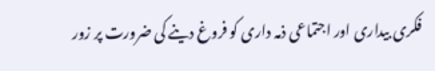فکری بیداری اور اجتماعی ذمہ داری کو فروغ دینے کی ضرورت پر زور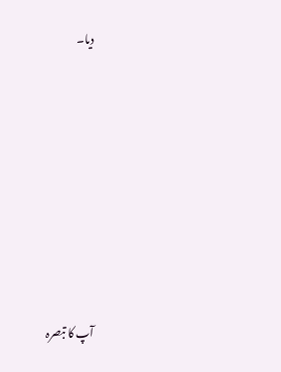دیا۔










آپ کا تبصرہ